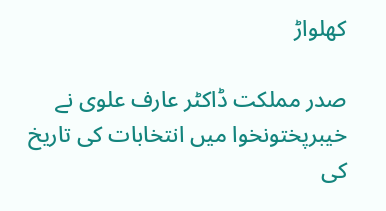کھلواڑ

صدر مملکت ڈاکٹر عارف علوی نے خیبرپختونخوا میں انتخابات کی تاریخ کی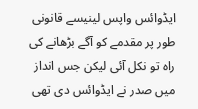ایڈوائس واپس لینیسے قانونی طور پر مقدمے کو آگے بڑھانے کی راہ تو نکل آئی لیکن جس انداز میں صدر نے ایڈوائس دی تھی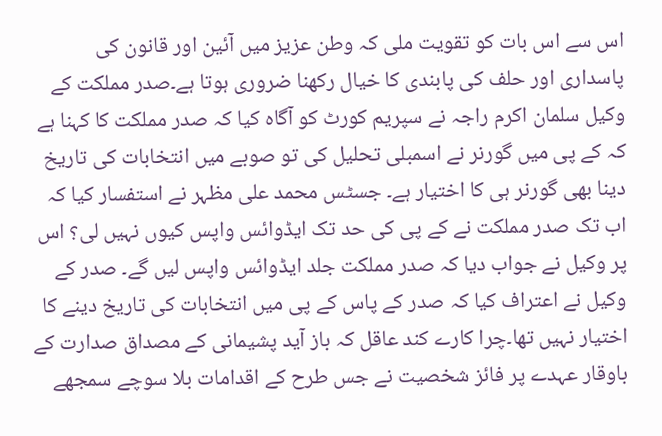اس سے اس بات کو تقویت ملی کہ وطن عزیز میں آئین اور قانون کی پاسداری اور حلف کی پابندی کا خیال رکھنا ضروری ہوتا ہے۔صدر مملکت کے وکیل سلمان اکرم راجہ نے سپریم کورٹ کو آگاہ کیا کہ صدر مملکت کا کہنا ہے کہ کے پی میں گورنر نے اسمبلی تحلیل کی تو صوبے میں انتخابات کی تاریخ دینا بھی گورنر ہی کا اختیار ہے۔ جسٹس محمد علی مظہر نے استفسار کیا کہ اب تک صدر مملکت نے کے پی کی حد تک ایڈوائس واپس کیوں نہیں لی؟ اس پر وکیل نے جواب دیا کہ صدر مملکت جلد ایڈوائس واپس لیں گے۔ صدر کے وکیل نے اعتراف کیا کہ صدر کے پاس کے پی میں انتخابات کی تاریخ دینے کا اختیار نہیں تھا۔چرا کارے کند عاقل کہ باز آید پشیمانی کے مصداق صدارت کے باوقار عہدے پر فائز شخصیت نے جس طرح کے اقدامات بلا سوچے سمجھے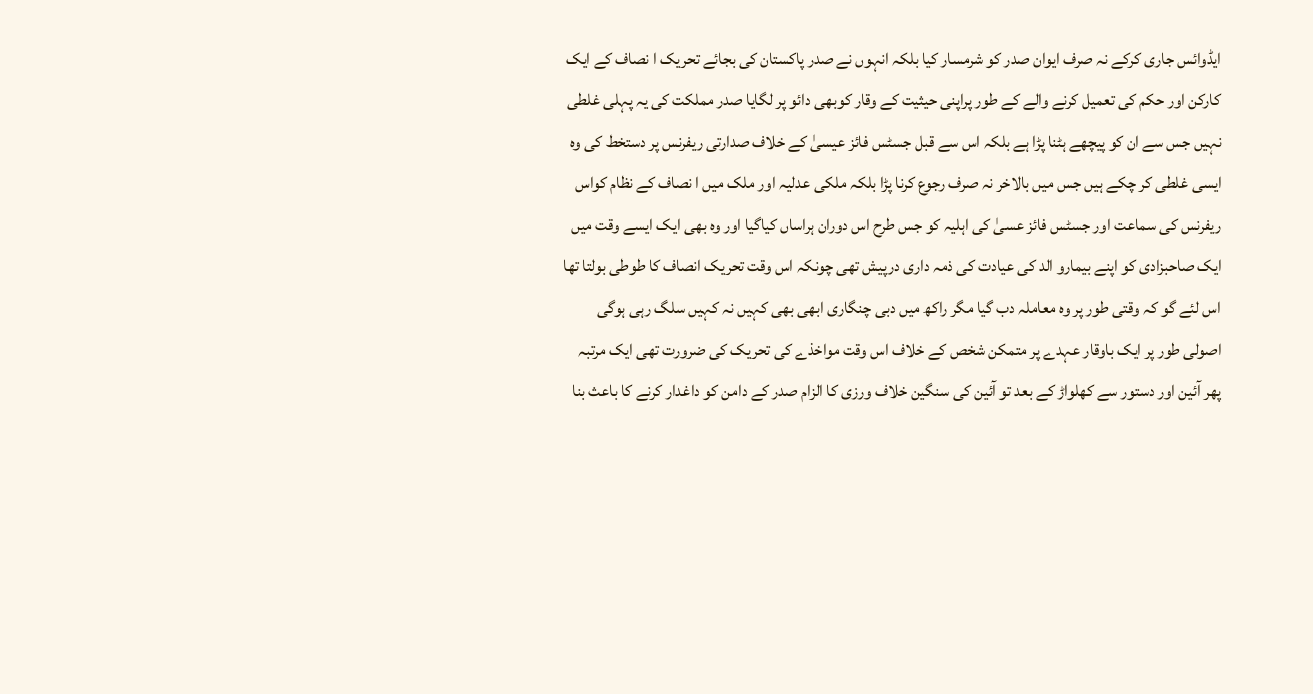ایڈوائس جاری کرکے نہ صرف ایوان صدر کو شرمسار کیا بلکہ انہوں نے صدر پاکستان کی بجائے تحریک ا نصاف کے ایک کارکن اور حکم کی تعمیل کرنے والے کے طور پراپنی حیثیت کے وقار کوبھی دائو پر لگایا صدر مملکت کی یہ پہلی غلطی نہیں جس سے ان کو پیچھے ہٹنا پڑا ہے بلکہ اس سے قبل جسٹس فائز عیسیٰ کے خلاف صدارتی ریفرنس پر دستخط کی وہ ایسی غلطی کر چکے ہیں جس میں بالاخر نہ صرف رجوع کرنا پڑا بلکہ ملکی عدلیہ اور ملک میں ا نصاف کے نظام کواس ریفرنس کی سماعت اور جسٹس فائز عسیٰ کی اہلیہ کو جس طرح اس دوران ہراساں کیاگیا اور وہ بھی ایک ایسے وقت میں ایک صاحبزادی کو اپنے بیمارو الد کی عیادت کی ذمہ داری درپیش تھی چونکہ اس وقت تحریک انصاف کا طوطی بولتا تھا اس لئے گو کہ وقتی طور پر وہ معاملہ دب گیا مگر راکھ میں دبی چنگاری ابھی بھی کہیں نہ کہیں سلگ رہی ہوگی اصولی طور پر ایک باوقار عہدے پر متمکن شخص کے خلاف اس وقت مواخذے کی تحریک کی ضرورت تھی ایک مرتبہ پھر آئین اور دستور سے کھلواڑ کے بعد تو آئین کی سنگین خلاف ورزی کا الزام صدر کے دامن کو داغدار کرنے کا باعث بنا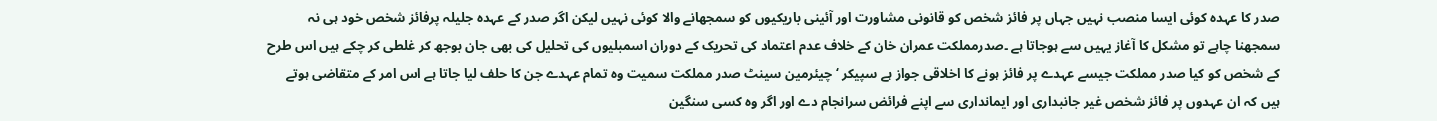صدر کا عہدہ کوئی ایسا منصب نہیں جہاں پر فائز شخص کو قانونی مشاورت اور آئینی باریکیوں کو سمجھانے والا کوئی نہیں لیکن اگر صدر کے عہدہ جلیلہ پرفائز شخص خود ہی نہ سمجھنا چاہے تو مشکل کا آغاز یہیں سے ہوجاتا ہے ۔صدرمملکت عمران خان کے خلاف عدم اعتماد کی تحریک کے دوران اسمبلیوں کی تحلیل کی بھی جان بوجھ کر غلطی کر چکے ہیں اس طرح کے شخص کو کیا صدر مملکت جیسے عہدے پر فائز ہونے کا اخلاقی جواز ہے سپیکر ‘ چیئرمین سینٹ صدر مملکت سمیت وہ تمام عہدے جن کا حلف لیا جاتا ہے اس امر کے متقاضی ہوتے ہیں کہ ان عہدوں پر فائز شخص غیر جانبداری اور ایمانداری سے اپنے فرائض سرانجام دے اور اگر وہ کسی سنگین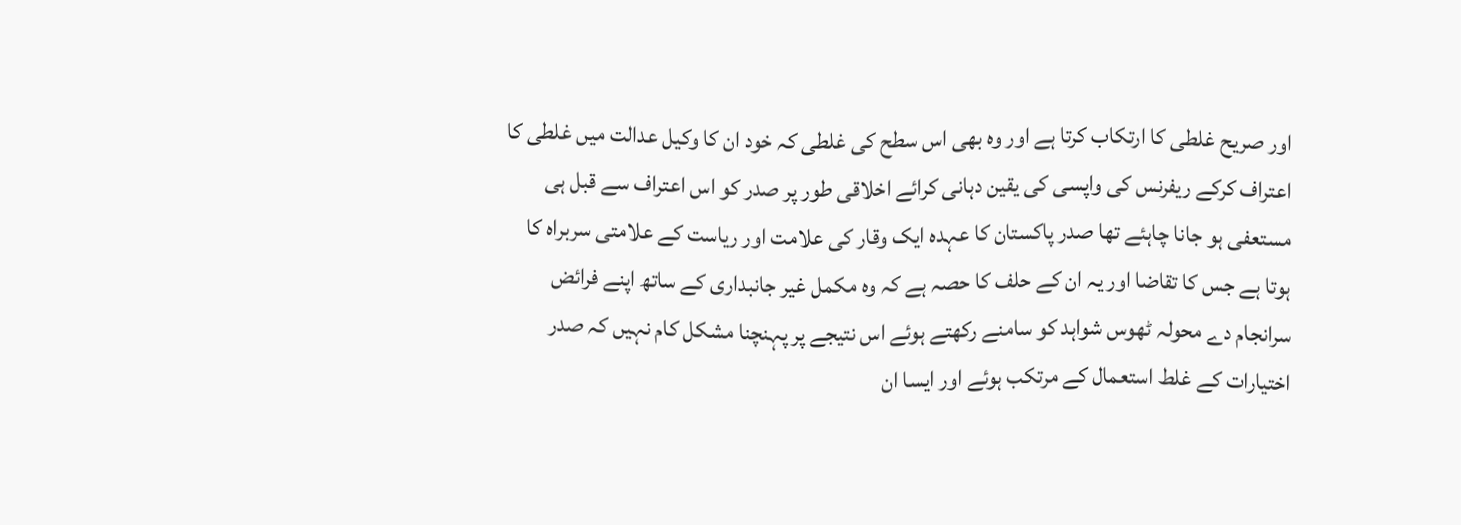اور صریح غلطی کا ارتکاب کرتا ہے اور وہ بھی اس سطح کی غلطی کہ خود ان کا وکیل عدالت میں غلطی کا اعتراف کرکے ریفرنس کی واپسی کی یقین دہانی کرائے اخلاقی طور پر صدر کو اس اعتراف سے قبل ہی مستعفی ہو جانا چاہئے تھا صدر پاکستان کا عہدہ ایک وقار کی علامت اور ریاست کے علامتی سربراہ کا ہوتا ہے جس کا تقاضا اور یہ ان کے حلف کا حصہ ہے کہ وہ مکمل غیر جانبداری کے ساتھ اپنے فرائض سرانجام دے محولہ ٹھوس شواہد کو سامنے رکھتے ہوئے اس نتیجے پر پہنچنا مشکل کام نہیں کہ صدر اختیارات کے غلط استعمال کے مرتکب ہوئے اور ایسا ان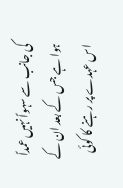کی جانب سے سہواً نہیں عمداً ہوا ہے جس کے بعد ان کے اس عہدے پر رہنے کا کوئی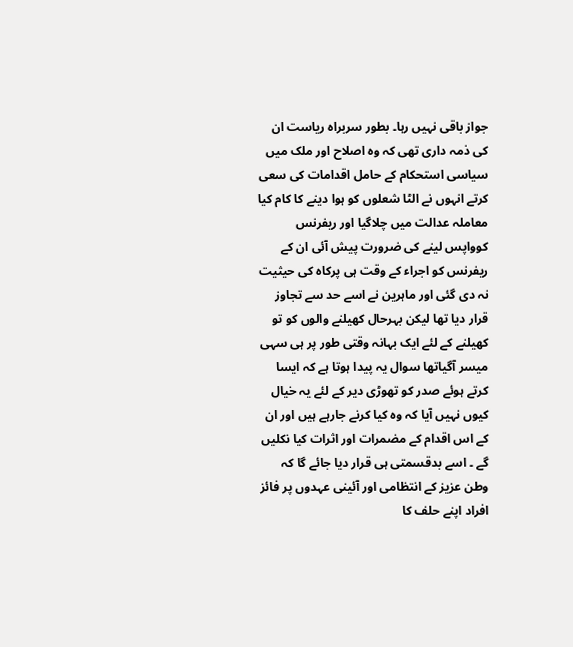جواز باقی نہیں رہا۔ بطور سربراہ ریاست ان کی ذمہ داری تھی کہ وہ اصلاح اور ملک میں سیاسی استحکام کے حامل اقدامات کی سعی کرتے انہوں نے الٹا شعلوں کو ہوا دینے کا کام کیا معاملہ عدالت میں چلاگیا اور ریفرنس کوواپس لینے کی ضرورت پیش آئی ان کے ریفرنس کو اجراء کے وقت ہی پرکاہ کی حیثیت نہ دی گئی اور ماہرین نے اسے حد سے تجاوز قرار دیا تھا لیکن بہرحال کھیلنے والوں کو تو کھیلنے کے لئے ایک بہانہ وقتی طور پر ہی سہی میسر آگیاتھا سوال یہ پیدا ہوتا ہے کہ ایسا کرتے ہوئے صدر کو تھوڑی دیر کے لئے یہ خیال کیوں نہیں آیا کہ وہ کیا کرنے جارہے ہیں اور ان کے اس اقدام کے مضمرات اور اثرات کیا نکلیں گے ۔ اسے بدقسمتی ہی قرار دیا جائے گا کہ وطن عزیز کے انتظامی اور آئینی عہدوں پر فائز افراد اپنے حلف کا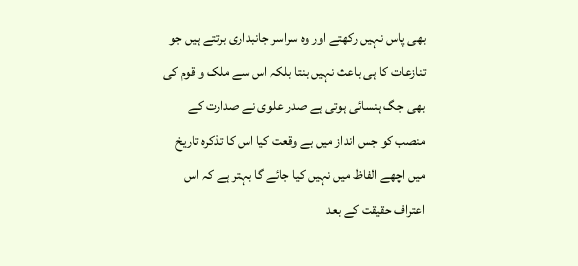بھی پاس نہیں رکھتے اور وہ سراسر جانبداری برتتے ہیں جو تنازعات کا ہی باعث نہیں بنتا بلکہ اس سے ملک و قوم کی بھی جگ ہنسائی ہوتی ہے صدر علوی نے صدارت کے منصب کو جس انداز میں بے وقعت کیا اس کا تذکرہ تاریخ میں اچھے الفاظ میں نہیں کیا جائے گا بہتر ہے کہ اس اعتراف حقیقت کے بعد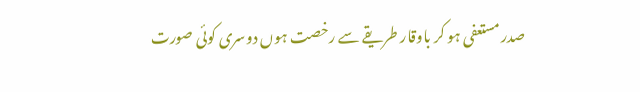صدر مستعفی ہو کر باوقار طریقے سے رخصت ہوں دوسری کوئی صورت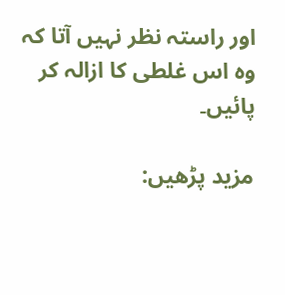اور راستہ نظر نہیں آتا کہ وہ اس غلطی کا ازالہ کر پائیں۔

مزید پڑھیں: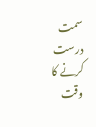سمت درست کرنے کا وقت